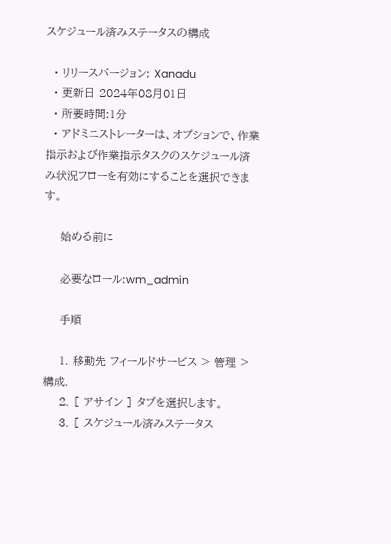スケジュール済みステータスの構成

  • リリースバージョン: Xanadu
  • 更新日 2024年08月01日
  • 所要時間:1分
  • アドミニストレーターは、オプションで、作業指示および作業指示タスクのスケジュール済み状況フローを有効にすることを選択できます。

    始める前に

    必要なロール:wm_admin

    手順

    1. 移動先 フィールドサービス > 管理 > 構成.
    2. [ アサイン ] タブを選択します。
    3. [ スケジュール済みステータス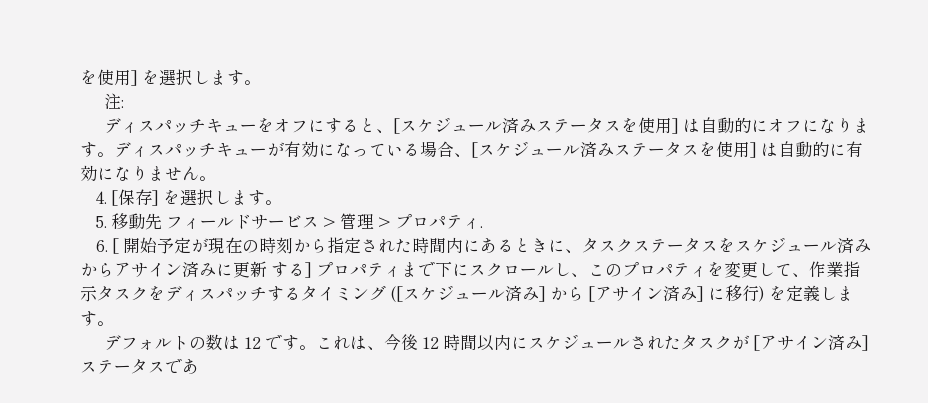を使用] を選択します。
      注:
      ディスパッチキューをオフにすると、[スケジュール済みステータスを使用] は自動的にオフになります。ディスパッチキューが有効になっている場合、[スケジュール済みステータスを使用] は自動的に有効になりません。
    4. [保存] を選択します。
    5. 移動先 フィールドサービス > 管理 > プロパティ.
    6. [ 開始予定が現在の時刻から指定された時間内にあるときに、タスクステータスをスケジュール済みからアサイン済みに更新 する] プロパティまで下にスクロールし、このプロパティを変更して、作業指示タスクをディスパッチするタイミング ([スケジュール済み] から [アサイン済み] に移行) を定義します。
      デフォルトの数は 12 です。これは、今後 12 時間以内にスケジュールされたタスクが [アサイン済み] ステータスであ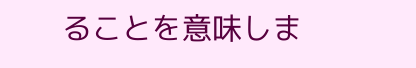ることを意味しま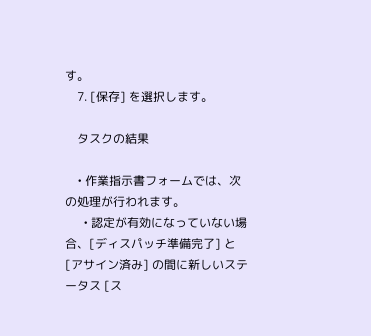す。
    7. [保存] を選択します。

    タスクの結果

    • 作業指示書フォームでは、次の処理が行われます。
      • 認定が有効になっていない場合、[ディスパッチ準備完了] と [アサイン済み] の間に新しいステータス [ス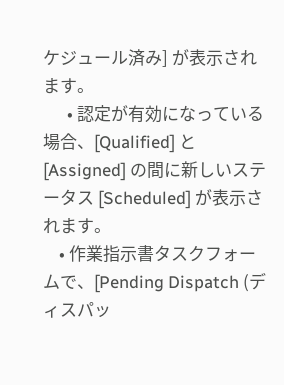ケジュール済み] が表示されます。
      • 認定が有効になっている場合、[Qualified] と [Assigned] の間に新しいステータス [Scheduled] が表示されます。
    • 作業指示書タスクフォームで、[Pending Dispatch (ディスパッ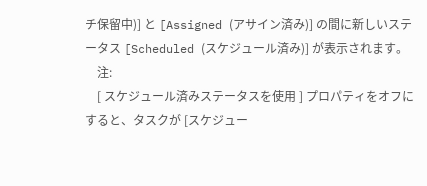チ保留中)] と [Assigned (アサイン済み)] の間に新しいステータス [Scheduled (スケジュール済み)] が表示されます。
    注:
    [ スケジュール済みステータスを使用 ] プロパティをオフにすると、タスクが [スケジュー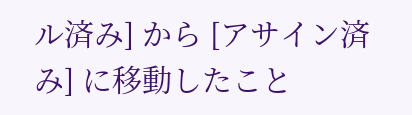ル済み] から [アサイン済み] に移動したこと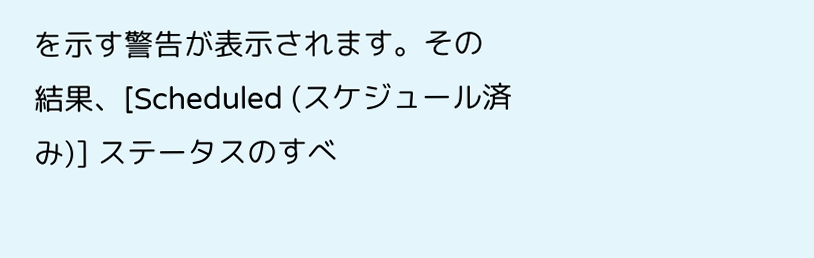を示す警告が表示されます。その結果、[Scheduled (スケジュール済み)] ステータスのすべ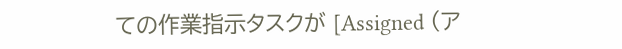ての作業指示タスクが [Assigned (ア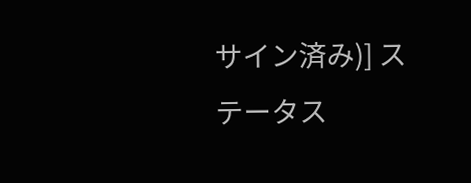サイン済み)] ステータス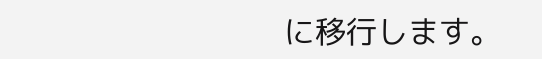に移行します。